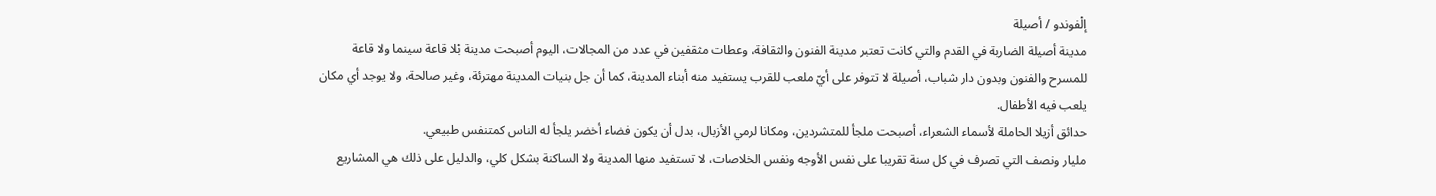إلْفوندو / أصيلة
مدينة أصيلة الضاربة في القدم والتي كانت تعتبر مدينة الفنون والثقافة، وعطات مثقفين في عدد من المجالات، اليوم أصبحت مدينة بْلا قاعة سينما ولا قاعة للمسرح والفنون وبدون دار شباب، أصيلة لا تتوفر على أيّ ملعب للقرب يستفيد منه أبناء المدينة، كما أن جل بنيات المدينة مهترئة، وغير صالحة، ولا يوجد أي مكان يلعب فيه الأطفال.
حدائق أزيلا الحاملة لأسماء الشعراء، أصبحت ملجأ للمتشردين، ومكانا لرمي الأزبال، بدل أن يكون فضاء أخضر يلجأ له الناس كمتنفس طبيعي.
مليار ونصف التي تصرف في كل سنة تقريبا على نفس الأوجه ونفس الخلاصات، لا تستفيد منها المدينة ولا الساكنة بشكل كلي، والدليل على ذلك هي المشاريع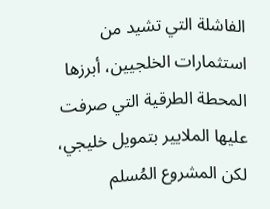الفاشلة التي تشيد من استثمارات الخلجيين، أبرزها المحطة الطرقية التي صرفت عليها الملايير بتمويل خليجي، لكن المشروع المُسلم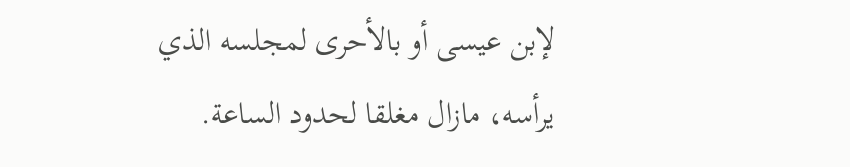لإبن عيسى أو بالأحرى لمجلسه الذي يرأسه، مازال مغلقا لحدود الساعة.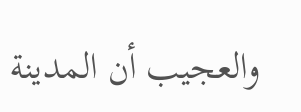والعجيب أن المدينة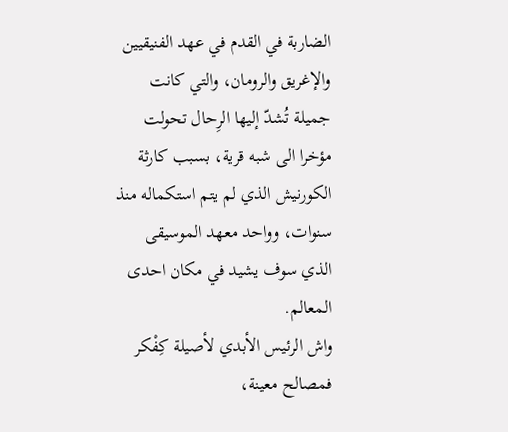الضاربة في القدم في عهد الفنيقيين والإغريق والرومان، والتي كانت جميلة تُشدّ إليها الرِحال تحولت مؤخرا الى شبه قرية، بسبب كارثة الكورنيش الذي لم يتم استكماله منذ سنوات، وواحد معهد الموسيقى الذي سوف يشيد في مكان احدى المعالم.
واش الرئيس الأبدي لأصيلة كِفْكر فمصالح معينة،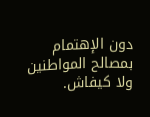دون الإهتمام بمصالح المواطنين ولا كيفاش.